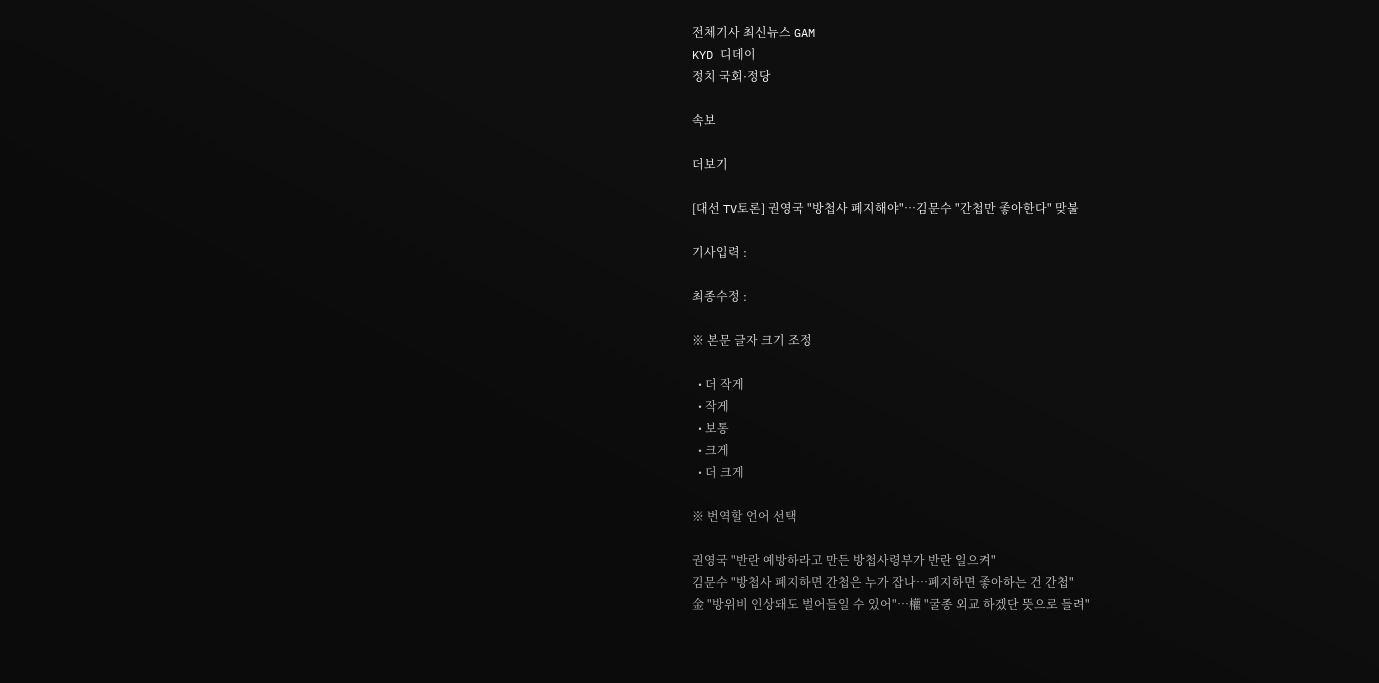전체기사 최신뉴스 GAM
KYD 디데이
정치 국회·정당

속보

더보기

[대선 TV토론] 권영국 "방첩사 폐지해야"…김문수 "간첩만 좋아한다" 맞불

기사입력 :

최종수정 :

※ 본문 글자 크기 조정

  • 더 작게
  • 작게
  • 보통
  • 크게
  • 더 크게

※ 번역할 언어 선택

권영국 "반란 예방하라고 만든 방첩사령부가 반란 일으켜"
김문수 "방첩사 폐지하면 간첩은 누가 잡나…폐지하면 좋아하는 건 간첩"
金 "방위비 인상돼도 벌어들일 수 있어"…權 "굴종 외교 하겠단 뜻으로 들려"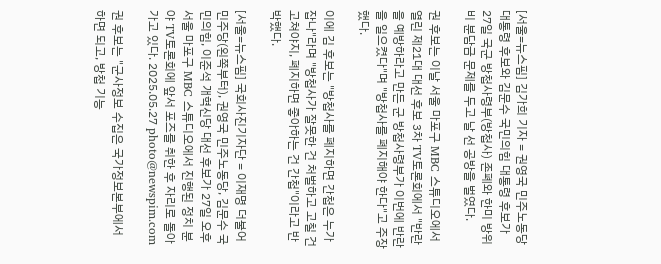[서울=뉴스핌] 김가희 기자 = 권영국 민주노동당 대통령 후보와 김문수 국민의힘 대통령 후보가 27일 국군 방첩사령부(방첩사) 존폐와 한미 방위비 분담금 문제를 두고 날 선 공방을 벌였다.

권 후보는 이날 서울 마포구 MBC 스튜디오에서 열린 제21대 대선 후보 3차 TV토론회에서 "반란을 예방하라고 만든 군 방첩사령부가 이번에 반란을 일으켰다"며 "방첩사를 폐지해야 한다"고 주장했다.

이에 김 후보는 "방첩사를 폐지하면 간첩은 누가 잡나"라며 "방첩사가 잘못한 건 처벌하고 고칠 건 고쳐야지, 폐지하면 좋아하는 건 간첩"이라고 반박했다.

[서울=뉴스핌] 국회사진기자단 = 이재명 더불어민주당(왼쪽부터), 권영국 민주노동당, 김문수 국민의힘, 이준석 개혁신당 대선 후보가 27일 오후 서울 마포구 MBC 스튜디오에서 진행된 정치 분야 TV토론회에 앞서 포즈를 취한 후 자리로 돌아가고 있다. 2025.05.27 photo@newspim.com

권 후보는 "군사정보 수집은 국가정보본부에서 하면 되고, 방첩 기능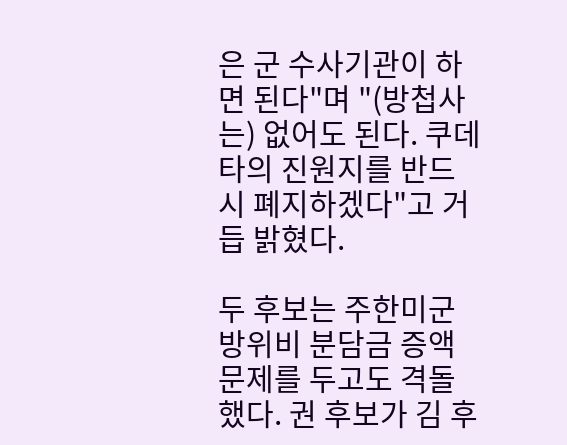은 군 수사기관이 하면 된다"며 "(방첩사는) 없어도 된다. 쿠데타의 진원지를 반드시 폐지하겠다"고 거듭 밝혔다.

두 후보는 주한미군 방위비 분담금 증액 문제를 두고도 격돌했다. 권 후보가 김 후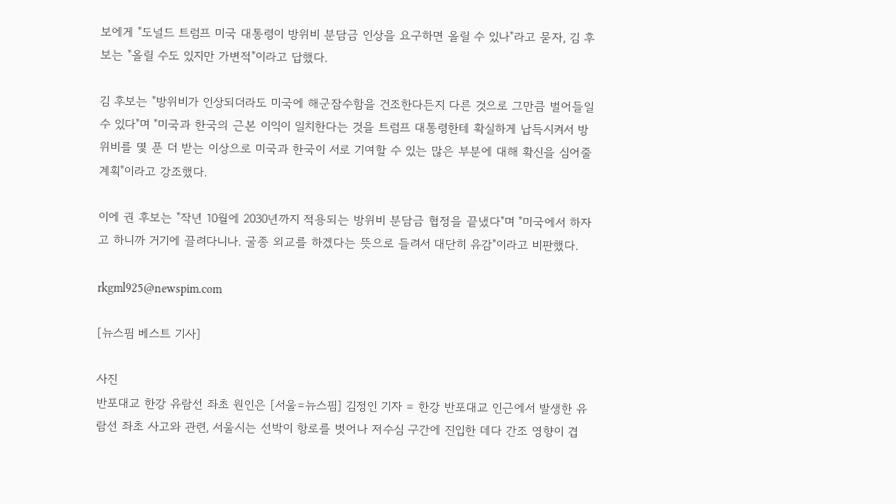보에게 "도널드 트럼프 미국 대통령이 방위비 분담금 인상을 요구하면 올릴 수 있나"라고 묻자, 김 후보는 "올릴 수도 있지만 가변적"이라고 답했다.

김 후보는 "방위비가 인상되더라도 미국에 해군잠수함을 건조한다든지 다른 것으로 그만큼 벌어들일 수 있다"며 "미국과 한국의 근본 이익이 일치한다는 것을 트럼프 대통령한테 확실하게 납득시켜서 방위비를 몇 푼 더 받는 이상으로 미국과 한국이 서로 기여할 수 있는 많은 부분에 대해 확신을 심어줄 계획"이라고 강조했다.

이에 권 후보는 "작년 10월에 2030년까지 적용되는 방위비 분담금 협정을 끝냈다"며 "미국에서 하자고 하니까 거기에 끌려다니나. 굴종 외교를 하겠다는 뜻으로 들려서 대단히 유감"이라고 비판했다.

rkgml925@newspim.com

[뉴스핌 베스트 기사]

사진
반포대교 한강 유람선 좌초 원인은 [서울=뉴스핌] 김정인 기자 = 한강 반포대교 인근에서 발생한 유람선 좌초 사고와 관련, 서울시는 선박이 항로를 벗어나 저수심 구간에 진입한 데다 간조 영향이 겹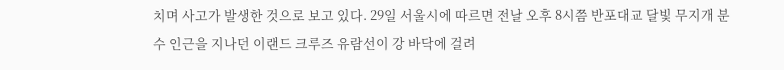치며 사고가 발생한 것으로 보고 있다. 29일 서울시에 따르면 전날 오후 8시쯤 반포대교 달빛 무지개 분수 인근을 지나던 이랜드 크루즈 유람선이 강 바닥에 걸려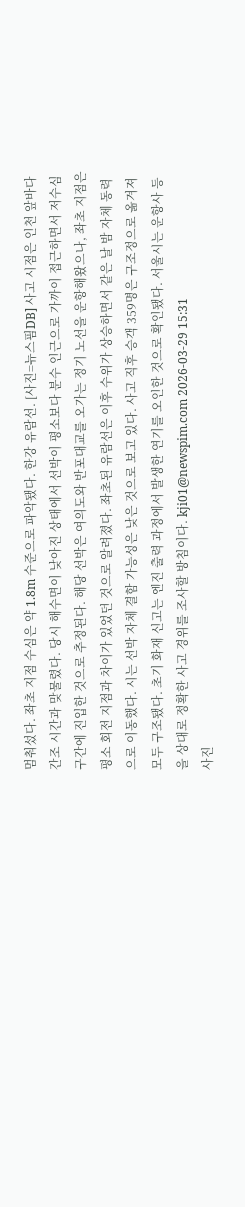멈춰섰다. 좌초 지점 수심은 약 1.8m 수준으로 파악됐다. 한강 유람선. [사진=뉴스핌DB] 사고 시점은 인천 앞바다 간조 시간과 맞물렸다. 당시 해수면이 낮아진 상태에서 선박이 평소보다 분수 인근으로 가까이 접근하면서 저수심 구간에 진입한 것으로 추정된다. 해당 선박은 여의도와 반포대교를 오가는 정기 노선을 운항해왔으나, 좌초 지점은 평소 회전 지점과 차이가 있었던 것으로 알려졌다. 좌초된 유람선은 이후 수위가 상승하면서 같은 날 밤 자체 동력으로 이동했다. 시는 선박 자체 결함 가능성은 낮은 것으로 보고 있다. 사고 직후 승객 359명은 구조정으로 옮겨져 모두 구조됐다. 초기 화재 신고는 엔진 출력 과정에서 발생한 연기를 오인한 것으로 확인됐다. 서울시는 운항사 등을 상대로 정확한 사고 경위를 조사할 방침이다. kji01@newspim.com 2026-03-29 15:31
사진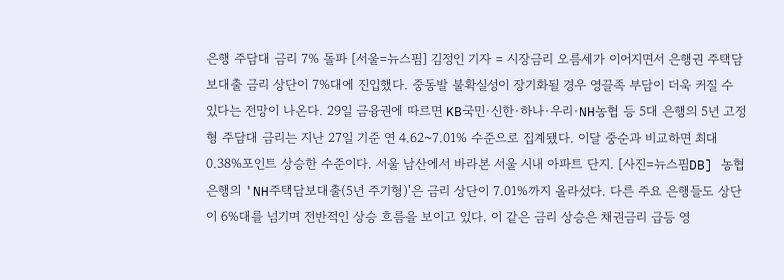은행 주담대 금리 7% 돌파 [서울=뉴스핌] 김정인 기자 = 시장금리 오름세가 이어지면서 은행권 주택담보대출 금리 상단이 7%대에 진입했다. 중동발 불확실성이 장기화될 경우 영끌족 부담이 더욱 커질 수 있다는 전망이 나온다. 29일 금융권에 따르면 KB국민·신한·하나·우리·NH농협 등 5대 은행의 5년 고정형 주담대 금리는 지난 27일 기준 연 4.62~7.01% 수준으로 집계됐다. 이달 중순과 비교하면 최대 0.38%포인트 상승한 수준이다. 서울 남산에서 바라본 서울 시내 아파트 단지. [사진=뉴스핌DB] 농협은행의 'NH주택담보대출(5년 주기형)'은 금리 상단이 7.01%까지 올라섰다. 다른 주요 은행들도 상단이 6%대를 넘기며 전반적인 상승 흐름을 보이고 있다. 이 같은 금리 상승은 채권금리 급등 영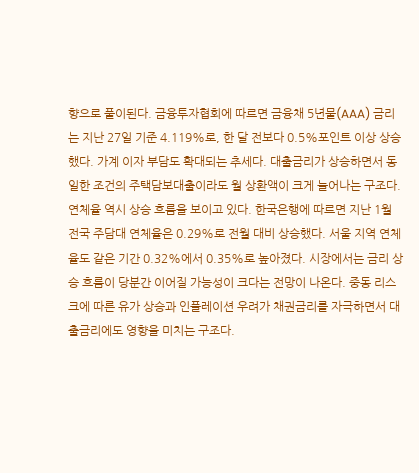향으로 풀이된다. 금융투자협회에 따르면 금융채 5년물(AAA) 금리는 지난 27일 기준 4.119%로, 한 달 전보다 0.5%포인트 이상 상승했다. 가계 이자 부담도 확대되는 추세다. 대출금리가 상승하면서 동일한 조건의 주택담보대출이라도 월 상환액이 크게 늘어나는 구조다. 연체율 역시 상승 흐름을 보이고 있다. 한국은행에 따르면 지난 1월 전국 주담대 연체율은 0.29%로 전월 대비 상승했다. 서울 지역 연체율도 같은 기간 0.32%에서 0.35%로 높아졌다. 시장에서는 금리 상승 흐름이 당분간 이어질 가능성이 크다는 전망이 나온다. 중동 리스크에 따른 유가 상승과 인플레이션 우려가 채권금리를 자극하면서 대출금리에도 영향을 미치는 구조다.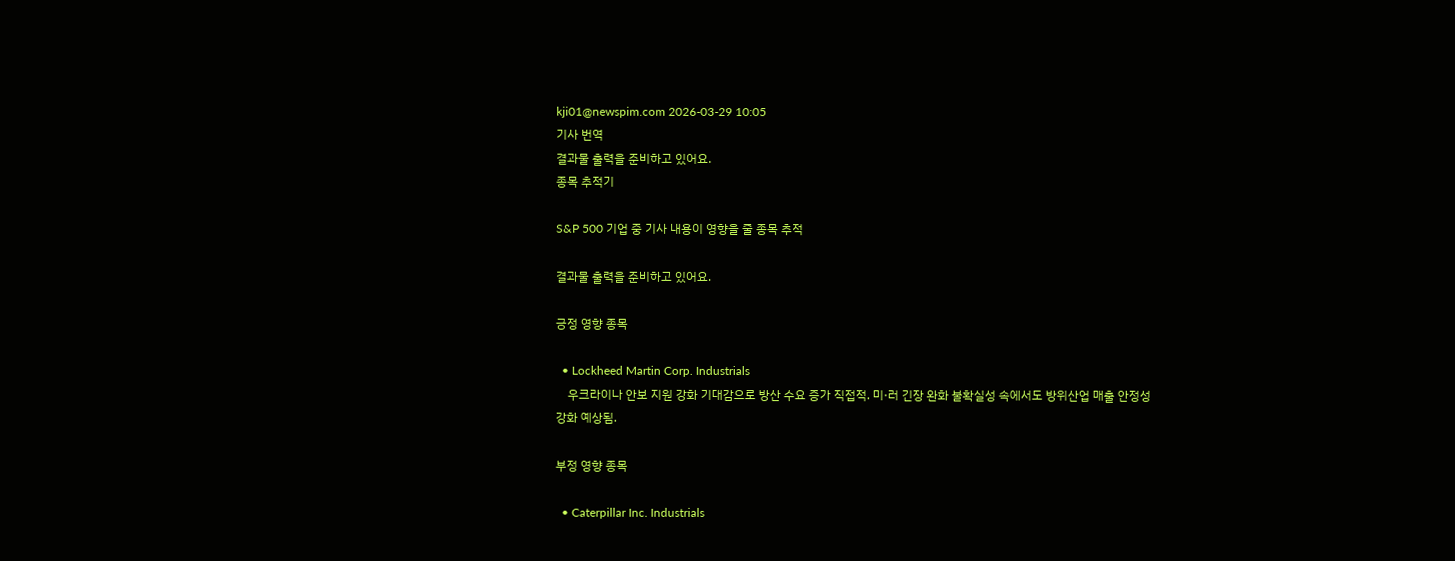kji01@newspim.com 2026-03-29 10:05
기사 번역
결과물 출력을 준비하고 있어요.
종목 추적기

S&P 500 기업 중 기사 내용이 영향을 줄 종목 추적

결과물 출력을 준비하고 있어요.

긍정 영향 종목

  • Lockheed Martin Corp. Industrials
    우크라이나 안보 지원 강화 기대감으로 방산 수요 증가 직접적. 미·러 긴장 완화 불확실성 속에서도 방위산업 매출 안정성 강화 예상됨.

부정 영향 종목

  • Caterpillar Inc. Industrials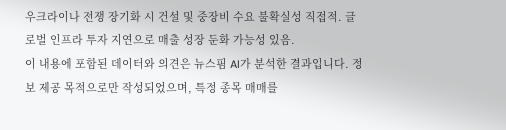우크라이나 전쟁 장기화 시 건설 및 중장비 수요 불확실성 직접적. 글로벌 인프라 투자 지연으로 매출 성장 둔화 가능성 있음.
이 내용에 포함된 데이터와 의견은 뉴스핌 AI가 분석한 결과입니다. 정보 제공 목적으로만 작성되었으며, 특정 종목 매매를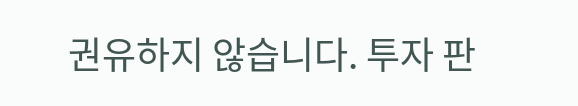권유하지 않습니다. 투자 판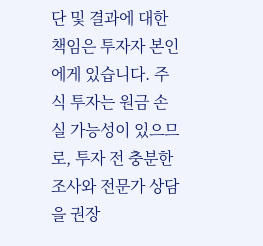단 및 결과에 대한 책임은 투자자 본인에게 있습니다. 주식 투자는 원금 손실 가능성이 있으므로, 투자 전 충분한 조사와 전문가 상담을 권장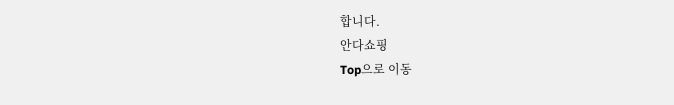합니다.
안다쇼핑
Top으로 이동